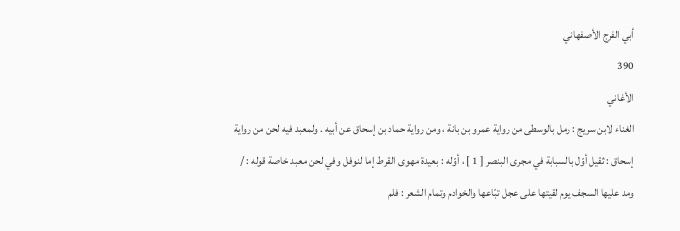أبي الفرج الأصفهاني
390
الأغاني
الغناء لابن سريج : رمل بالوسطى من رواية عمرو بن بانة ، ومن رواية حماد بن إسحاق عن أبيه . ولمعبد فيه لحن من رواية إسحاق : ثقيل أوّل بالسبابة في مجرى البنصر [ 1 ] ، أوّله : بعيدة مهوى القرط إما لنوفل وفي لحن معبد خاصة قوله : / ومد عليها السجف يوم لقيتها على عجل تبّاعها والخوادم وتمام الشعر : فلم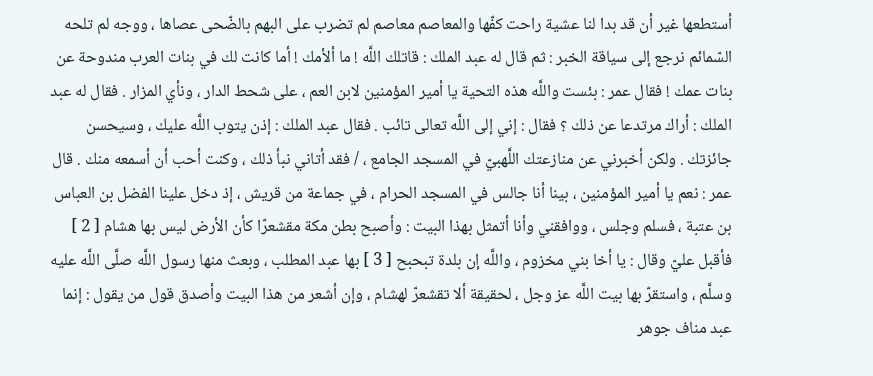أستطعها غير أن قد بدا لنا عشية راحت كفّها والمعاصم معاصم لم تضرب على البهم بالضّحى عصاها ، ووجه لم تلحه السّمائم نرجع إلى سياقة الخبر : ثم قال له عبد الملك : قاتلك اللَّه ! ما ألأمك ! أما كانت لك في بنات العرب مندوحة عن بنات عمك ! فقال عمر : بئست واللَّه هذه التحية يا أمير المؤمنين لابن العم ، على شحط الدار ، ونأي المزار . فقال له عبد الملك : أراك مرتدعا عن ذلك ؟ فقال : إني إلى اللَّه تعالى تائب . فقال عبد الملك : إذن يتوب اللَّه عليك ، وسيحسن جائزتك . ولكن أخبرني عن منازعتك اللَّهبيّ في المسجد الجامع ، / فقد أتاني نبأ ذلك ، وكنت أحب أن أسمعه منك . قال عمر : نعم يا أمير المؤمنين ، بينا أنا جالس في المسجد الحرام ، في جماعة من قريش ، إذ دخل علينا الفضل بن العباس بن عتبة ، فسلم وجلس ، ووافقني وأنا أتمثل بهذا البيت : وأصبح بطن مكة مقشعرّا كأن الأرض ليس بها هشام [ 2 ] فأقبل عليّ وقال : يا أخا بني مخزوم ، واللَّه إن بلدة تبحبح [ 3 ] بها عبد المطلب ، وبعث منها رسول اللَّه صلَّى اللَّه عليه وسلَّم ، واستقرّ بها بيت اللَّه عز وجل ، لحقيقة ألا تقشعرّ لهشام ، وإن أشعر من هذا البيت وأصدق قول من يقول : إنما عبد مناف جوهر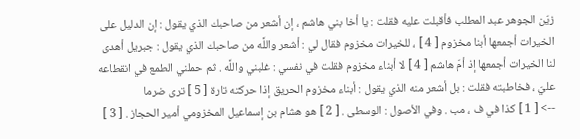زيّن الجوهر عبد المطلب فأقبلت عليه فقلت : يا أخا بني هاشم ، إن أشعر من صاحبك الذي يقول : إن الدليل على الخيرات أجمعها أبنا مخزوم [ 4 ] ، للخيرات مخزوم فقال لي : أشعر واللَّه من صاحبك الذي يقول : جبريل أهدى لنا الخيرات أجمعها إذ أمّ هاشم [ 4 ] لا أبناء مخزوم فقلت في نفسي : غلبني واللَّه . ثم حملني الطمع في انقطاعه عليّ ، فخاطبته فقلت : بل أشعر منه الذي يقول : أبناء مخزوم الحريق إذا حركته تارة [ 5 ] ترى ضرما
--> [ 1 ] كذا في ف ، مب . وفي الأصول : الوسطى . [ 2 ] هو هشام بن إسماعيل المخزومي أمير الحجاز . [ 3 ]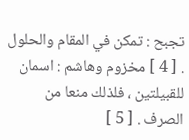تجبح : تمكن في المقام والحلول . [ 4 ] مخزوم وهاشم : اسمان للقبيلتين ، فلذلك منعا من الصرف . [ 5 ]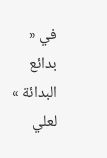في « بدائع البدائة » لعلي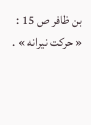بن ظافر ص 15 : « حركت نيرانه » .